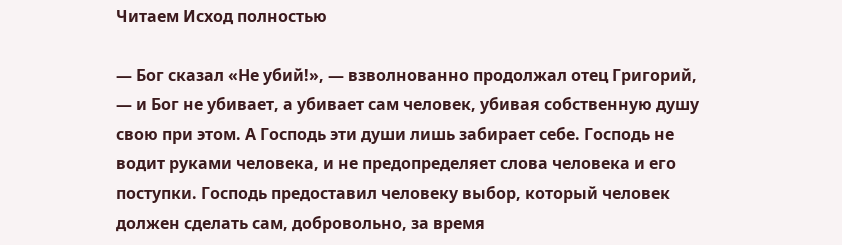Читаем Исход полностью

— Бог сказал «Не убий!», — взволнованно продолжал отец Григорий, — и Бог не убивает, а убивает сам человек, убивая собственную душу свою при этом. А Господь эти души лишь забирает себе. Господь не водит руками человека, и не предопределяет слова человека и его поступки. Господь предоставил человеку выбор, который человек должен сделать сам, добровольно, за время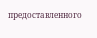предоставленного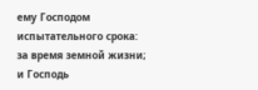ему Господом испытательного срока: за время земной жизни; и Господь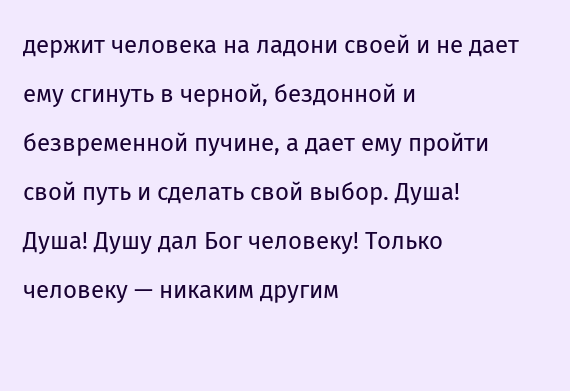держит человека на ладони своей и не дает ему сгинуть в черной, бездонной и безвременной пучине, а дает ему пройти свой путь и сделать свой выбор. Душа! Душа! Душу дал Бог человеку! Только человеку — никаким другим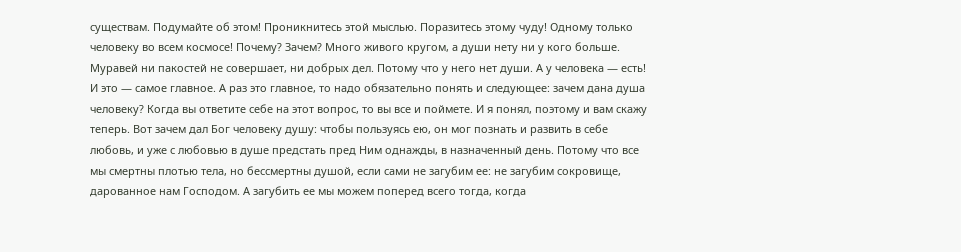существам. Подумайте об этом! Проникнитесь этой мыслью. Поразитесь этому чуду! Одному только человеку во всем космосе! Почему? Зачем? Много живого кругом, а души нету ни у кого больше. Муравей ни пакостей не совершает, ни добрых дел. Потому что у него нет души. А у человека — есть! И это — самое главное. А раз это главное, то надо обязательно понять и следующее: зачем дана душа человеку? Когда вы ответите себе на этот вопрос, то вы все и поймете. И я понял, поэтому и вам скажу теперь. Вот зачем дал Бог человеку душу: чтобы пользуясь ею, он мог познать и развить в себе любовь, и уже с любовью в душе предстать пред Ним однажды, в назначенный день. Потому что все мы смертны плотью тела, но бессмертны душой, если сами не загубим ее: не загубим сокровище, дарованное нам Господом. А загубить ее мы можем поперед всего тогда, когда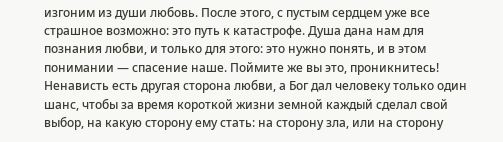изгоним из души любовь. После этого, с пустым сердцем уже все страшное возможно: это путь к катастрофе. Душа дана нам для познания любви, и только для этого: это нужно понять, и в этом понимании — спасение наше. Поймите же вы это, проникнитесь! Ненависть есть другая сторона любви, а Бог дал человеку только один шанс, чтобы за время короткой жизни земной каждый сделал свой выбор, на какую сторону ему стать: на сторону зла, или на сторону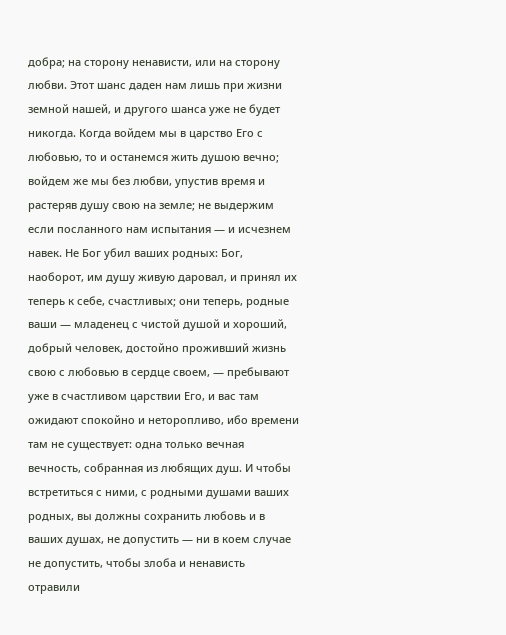добра; на сторону ненависти, или на сторону любви. Этот шанс даден нам лишь при жизни земной нашей, и другого шанса уже не будет никогда. Когда войдем мы в царство Его с любовью, то и останемся жить душою вечно; войдем же мы без любви, упустив время и растеряв душу свою на земле; не выдержим если посланного нам испытания — и исчезнем навек. Не Бог убил ваших родных: Бог, наоборот, им душу живую даровал, и принял их теперь к себе, счастливых; они теперь, родные ваши — младенец с чистой душой и хороший, добрый человек, достойно проживший жизнь свою с любовью в сердце своем, — пребывают уже в счастливом царствии Его, и вас там ожидают спокойно и неторопливо, ибо времени там не существует: одна только вечная вечность, собранная из любящих душ. И чтобы встретиться с ними, с родными душами ваших родных, вы должны сохранить любовь и в ваших душах, не допустить — ни в коем случае не допустить, чтобы злоба и ненависть отравили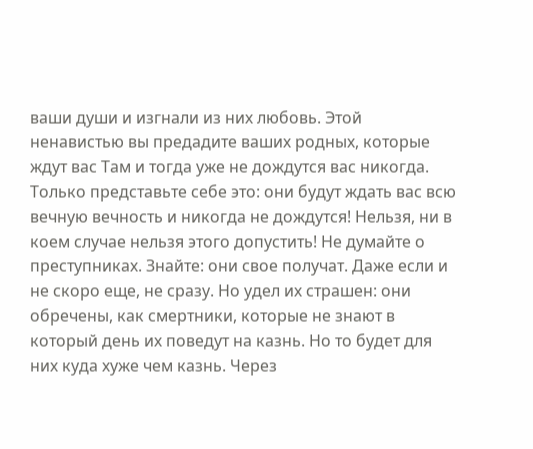ваши души и изгнали из них любовь. Этой ненавистью вы предадите ваших родных, которые ждут вас Там и тогда уже не дождутся вас никогда. Только представьте себе это: они будут ждать вас всю вечную вечность и никогда не дождутся! Нельзя, ни в коем случае нельзя этого допустить! Не думайте о преступниках. Знайте: они свое получат. Даже если и не скоро еще, не сразу. Но удел их страшен: они обречены, как смертники, которые не знают в который день их поведут на казнь. Но то будет для них куда хуже чем казнь. Через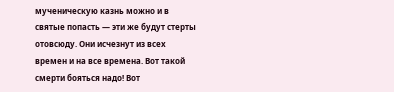мученическую казнь можно и в святые попасть — эти же будут стерты отовсюду. Они исчезнут из всех времен и на все времена. Вот такой смерти бояться надо! Вот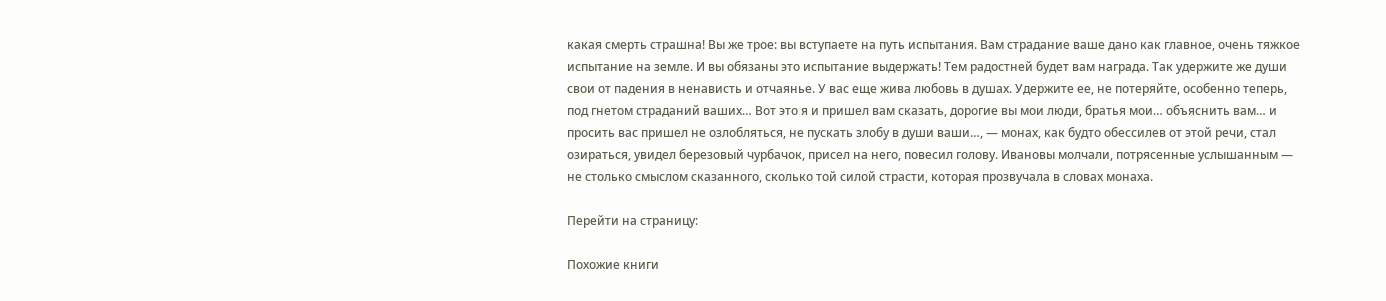какая смерть страшна! Вы же трое: вы вступаете на путь испытания. Вам страдание ваше дано как главное, очень тяжкое испытание на земле. И вы обязаны это испытание выдержать! Тем радостней будет вам награда. Так удержите же души свои от падения в ненависть и отчаянье. У вас еще жива любовь в душах. Удержите ее, не потеряйте, особенно теперь, под гнетом страданий ваших… Вот это я и пришел вам сказать, дорогие вы мои люди, братья мои… объяснить вам… и просить вас пришел не озлобляться, не пускать злобу в души ваши…, — монах, как будто обессилев от этой речи, стал озираться, увидел березовый чурбачок, присел на него, повесил голову. Ивановы молчали, потрясенные услышанным — не столько смыслом сказанного, сколько той силой страсти, которая прозвучала в словах монаха.

Перейти на страницу:

Похожие книги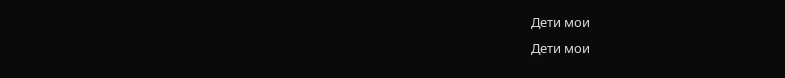Дети мои
Дети мои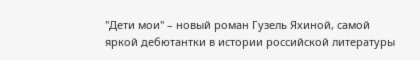"Дети мои" – новый роман Гузель Яхиной, самой яркой дебютантки в истории российской литературы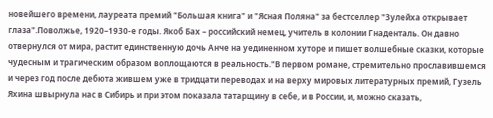новейшего времени, лауреата премий "Большая книга" и "Ясная Поляна" за бестселлер "Зулейха открывает глаза".Поволжье, 1920–1930-е годы. Якоб Бах – российский немец, учитель в колонии Гнаденталь. Он давно отвернулся от мира, растит единственную дочь Анче на уединенном хуторе и пишет волшебные сказки, которые чудесным и трагическим образом воплощаются в реальность."В первом романе, стремительно прославившемся и через год после дебюта жившем уже в тридцати переводах и на верху мировых литературных премий, Гузель Яхина швырнула нас в Сибирь и при этом показала татарщину в себе, и в России, и, можно сказать,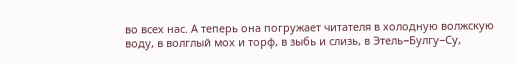во всех нас. А теперь она погружает читателя в холодную волжскую воду, в волглый мох и торф, в зыбь и слизь, в Этель−Булгу−Су,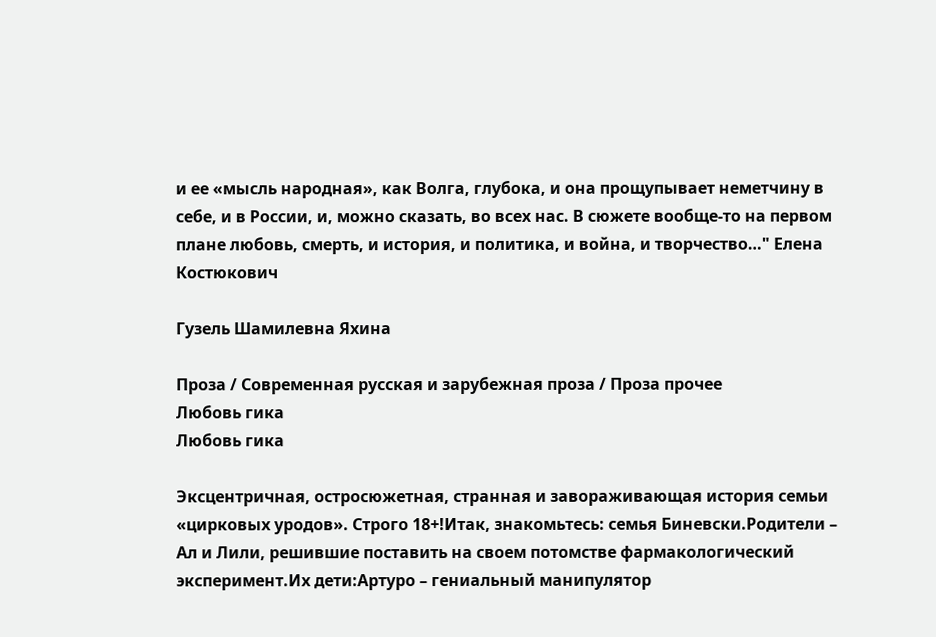и ее «мысль народная», как Волга, глубока, и она прощупывает неметчину в себе, и в России, и, можно сказать, во всех нас. В сюжете вообще-то на первом плане любовь, смерть, и история, и политика, и война, и творчество…" Елена Костюкович

Гузель Шамилевна Яхина

Проза / Современная русская и зарубежная проза / Проза прочее
Любовь гика
Любовь гика

Эксцентричная, остросюжетная, странная и завораживающая история семьи «цирковых уродов». Строго 18+!Итак, знакомьтесь: семья Биневски.Родители – Ал и Лили, решившие поставить на своем потомстве фармакологический эксперимент.Их дети:Артуро – гениальный манипулятор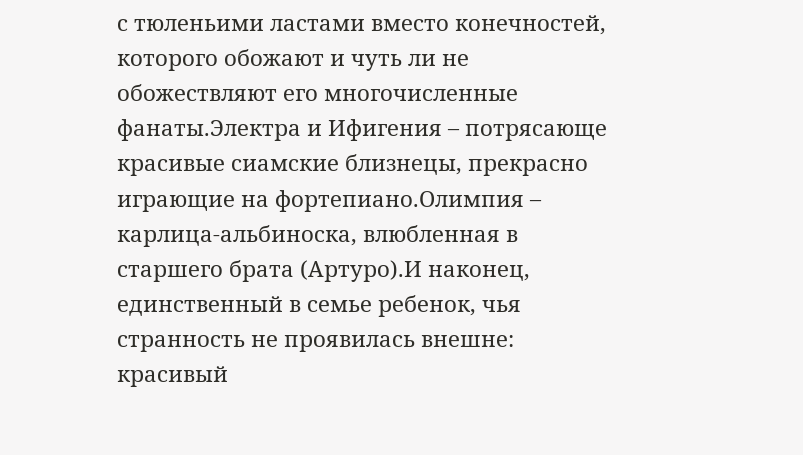с тюленьими ластами вместо конечностей, которого обожают и чуть ли не обожествляют его многочисленные фанаты.Электра и Ифигения – потрясающе красивые сиамские близнецы, прекрасно играющие на фортепиано.Олимпия – карлица-альбиноска, влюбленная в старшего брата (Артуро).И наконец, единственный в семье ребенок, чья странность не проявилась внешне: красивый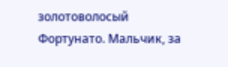золотоволосый Фортунато. Мальчик, за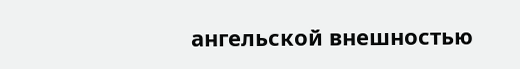ангельской внешностью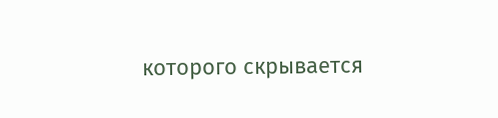которого скрывается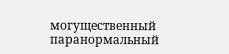могущественный паранормальный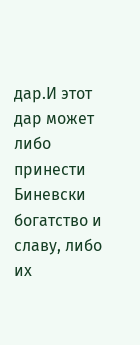дар.И этот дар может либо принести Биневски богатство и славу, либо их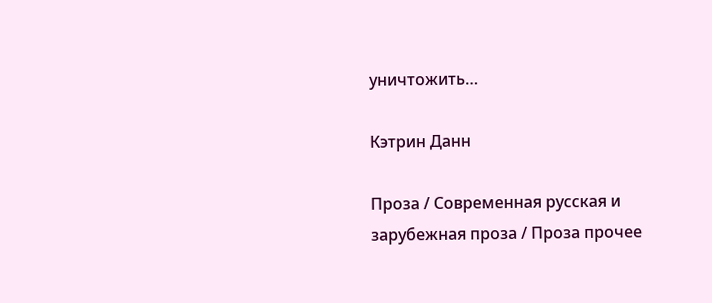уничтожить…

Кэтрин Данн

Проза / Современная русская и зарубежная проза / Проза прочее